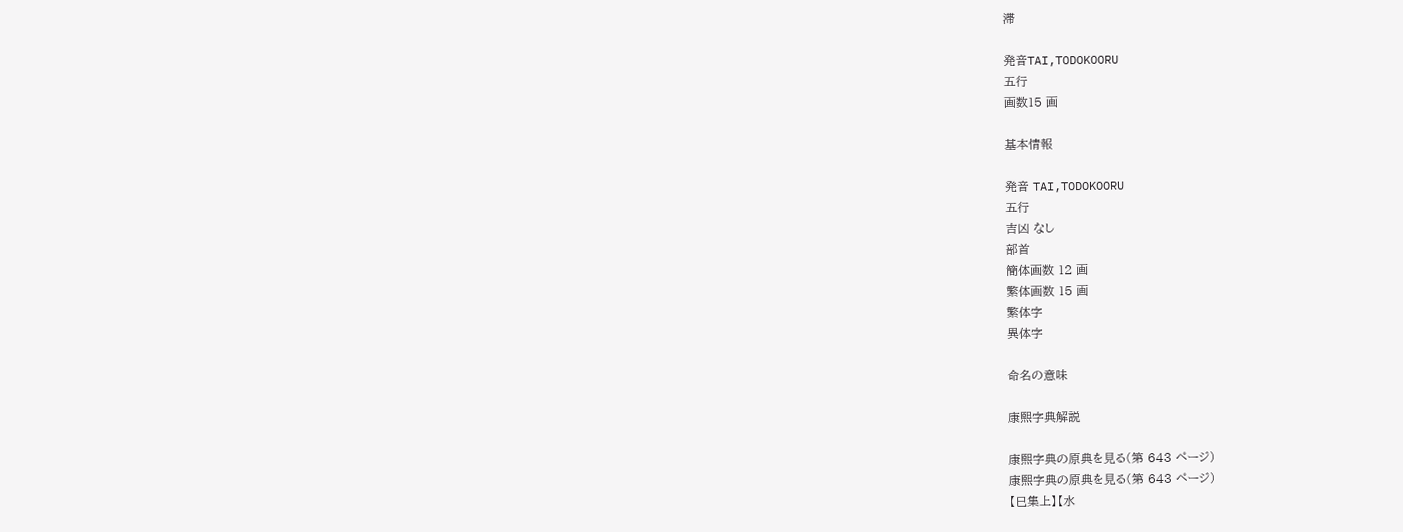滞

発音TAI,TODOKOORU
五行
画数15 画

基本情報

発音 TAI,TODOKOORU
五行
吉凶 なし
部首
簡体画数 12 画
繁体画数 15 画
繁体字
異体字

命名の意味

康熙字典解説

康熙字典の原典を見る(第 643 ページ)
康熙字典の原典を見る(第 643 ページ)
【巳集上】【水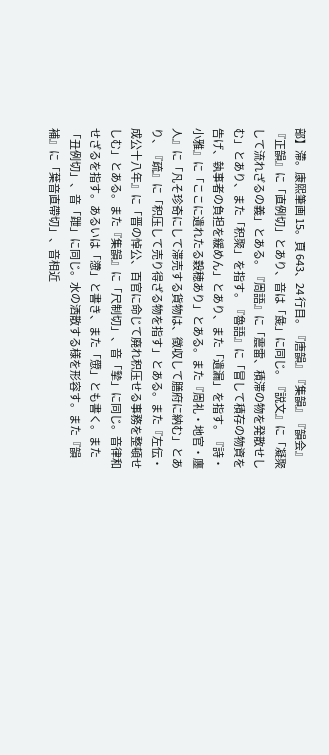部】滯。康煕筆画 15。頁 643、24 行目。『唐韻』『集韻』『韻会』『正韻』に「直例切」とあり、音は「彘」に同じ。『説文』に「凝聚して流れざるの義」とある。『周語』に「震雷、積滞の物を発散せしむ」とあり、また「积聚」を指す。『魯語』に「冒して積存の物資を告げ、執事者の負担を緩めん」とあり、また「遺漏」を指す。『詩・小雅』に「ここに遺れたる穀穂あり」とある。また『周礼・地官・廛人』に「凡そ珍奇にして滞売する貨物は、徴収して膳府に納む」とあり、『疏』に「积压して売り得ざる物を指す」とある。また『左伝・成公十八年』に「晋の悼公、百官に命じて廃れ积压せる事務を整頓せしむ」とある。また『集韻』に「尺制切」、音「摯」に同じ。音律和せざるを指す。あるいは「懘」と書き、また「慸」とも書く。また「丑例切」、音「跇」に同じ。水の洒散する様を形容す。また『韻補』に「葉音直帶切」、音相近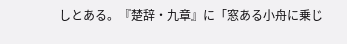しとある。『楚辞・九章』に「窓ある小舟に乗じ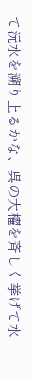て沅水を溯り上るかな、呉の大櫂を斉しく挙げて水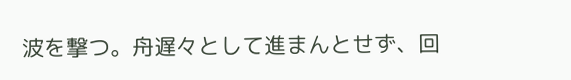波を撃つ。舟遅々として進まんとせず、回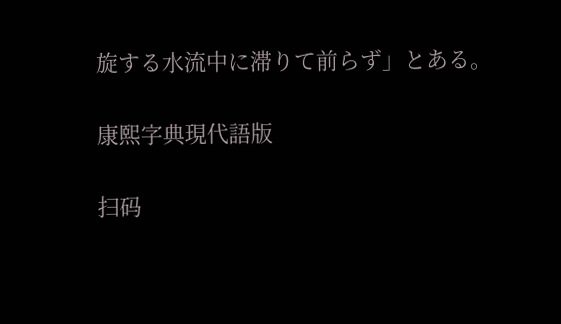旋する水流中に滞りて前らず」とある。

康熙字典現代語版

扫码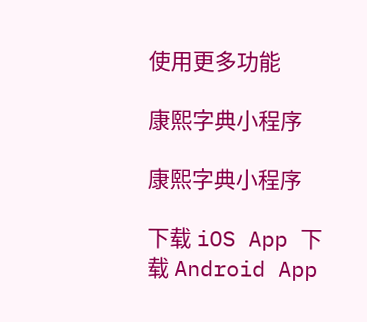使用更多功能

康熙字典小程序

康熙字典小程序

下载 iOS App 下载 Android App